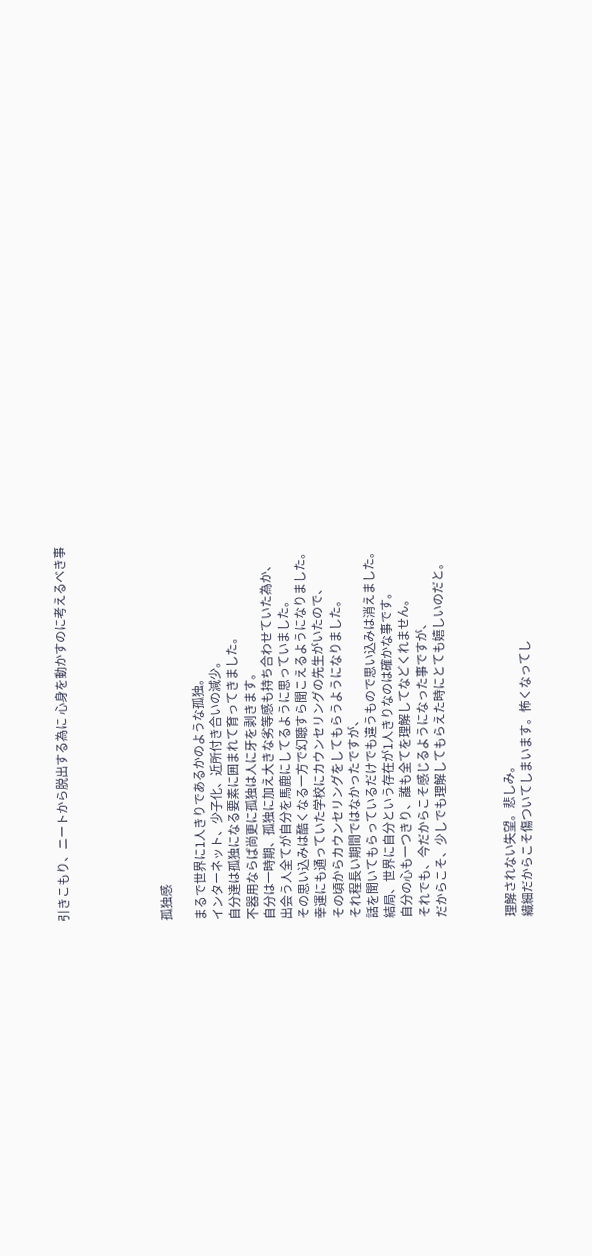引きこもり、ニートから脱出する為に 心身を動かすのに考えるべき事





孤独感

まるで世界に1人きりであるかのような孤独。
インターネット、少子化、近所付き合いの減少。
自分達は孤独になる要素に囲まれて育ってきました。
不器用ならば尚更に孤独は人に牙を剥きます。
自分は一時期、孤独に加え大きな劣等感も持ち合わせていた為か、
出会う人全てが自分を馬鹿にしてるように思っていました。
その思い込みは酷くなる一方で幻聴すら聞こえるようになりました。
幸運にも通っていた学校にカウンセリングの先生がいたので、
その頃からカウンセリングをしてもらうようになりました。
それ程長い期間ではなかったですが、
話を聞いてもらっているだけでも違うもので思い込みは消えました。
結局、世界に自分という存在が1人きりなのは確かな事です。
自分の心も一つきり、誰も全てを理解してなどくれません。
それでも、今だからこそ感じるようになった事ですが、
だからこそ、少しでも理解してもらえた時にとても嬉しいのだと。



理解されない失望。悲しみ。
繊細だからこそ傷ついてしまいます。怖くなってし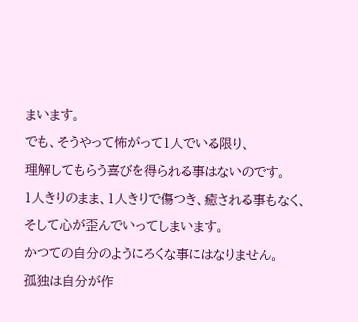まいます。
でも、そうやって怖がって1人でいる限り、
理解してもらう喜びを得られる事はないのです。
1人きりのまま、1人きりで傷つき、癒される事もなく、
そして心が歪んでいってしまいます。
かつての自分のようにろくな事にはなりません。
孤独は自分が作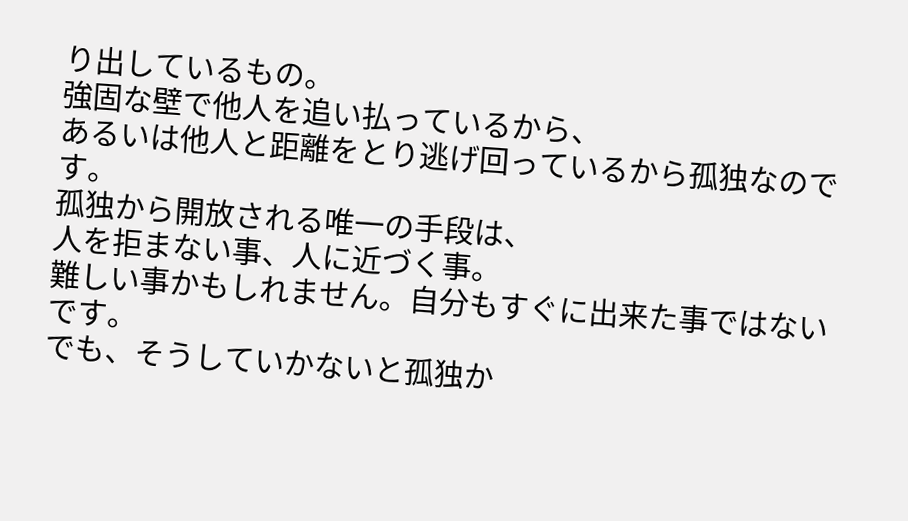り出しているもの。
強固な壁で他人を追い払っているから、
あるいは他人と距離をとり逃げ回っているから孤独なのです。
孤独から開放される唯一の手段は、
人を拒まない事、人に近づく事。
難しい事かもしれません。自分もすぐに出来た事ではないです。
でも、そうしていかないと孤独か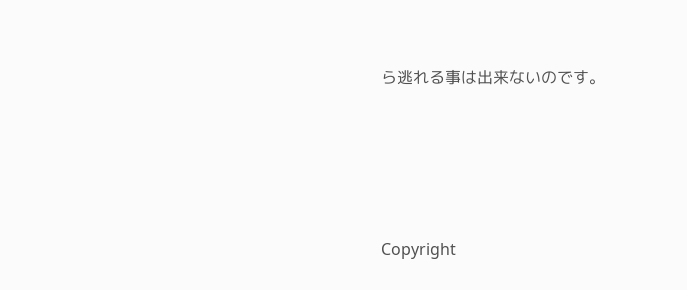ら逃れる事は出来ないのです。




Copyright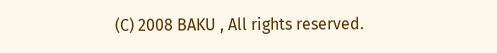(C) 2008 BAKU , All rights reserved.